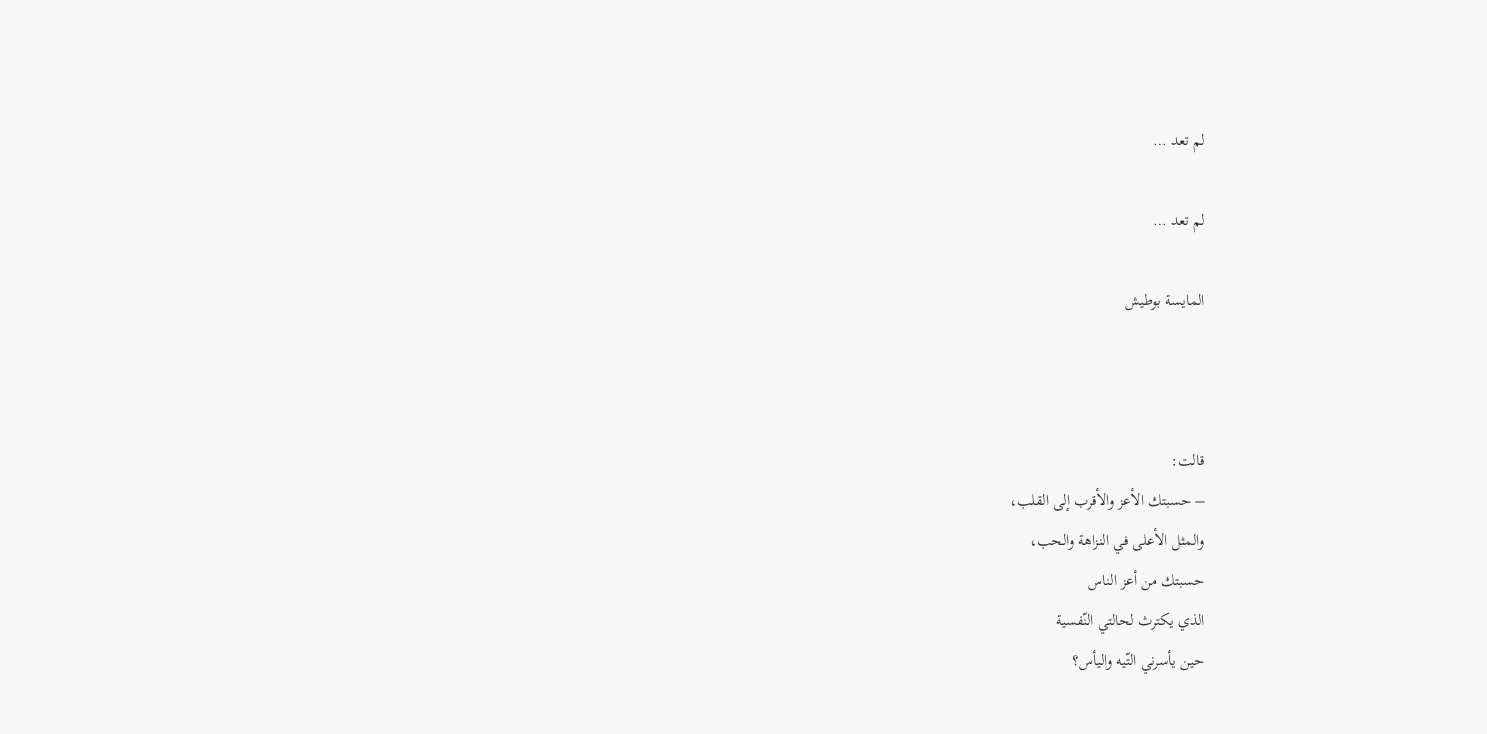لم تعد …

لم تعد …

المايسة بوطيش



قالت:
– حسبتك الأعز والأقرب إلى القلب،
والمثل الأعلى في النزاهة والحب،
حسبتك من أعز الناس
الذي يكترث لحالتي النّفسية
حين يأسرني التّيه واليأس؟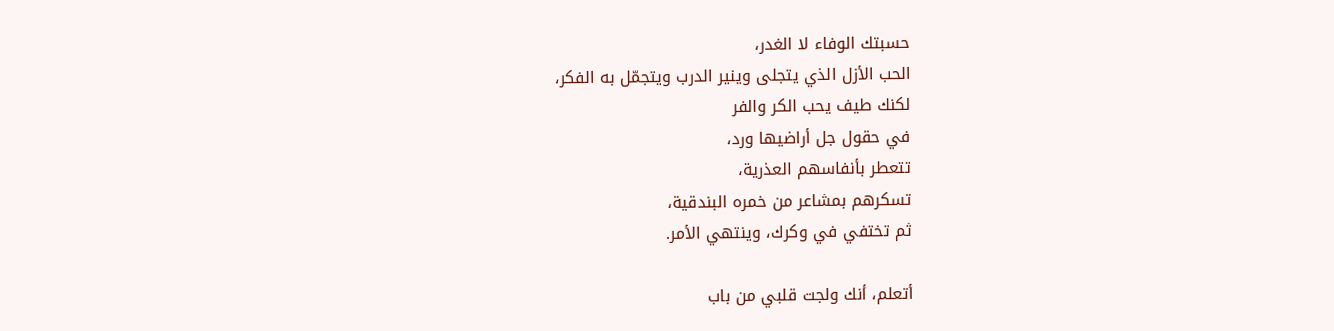حسبتك الوفاء لا الغدر،
الحب الأزل الذي يتجلى وينير الدرب ويتجمّل به الفكر،
لكنك طيف يحب الكر والفر
في حقول جل أراضيها ورد،
تتعطر بأنفاسهم العذرية،
تسكرهم بمشاعر من خمره البندقية،
ثم تختفي في وكرك، وينتهي الأمر.

أتعلم، أنك ولجت قلبي من باب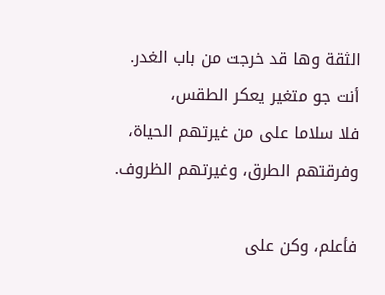الثقة وها قد خرجت من باب الغدر.
أنت جو متغير يعكر الطقس،
فلا سلاما على من غيرتهم الحياة،
وفرقتهم الطرق، وغيرتهم الظروف.

فأعلم، وكن على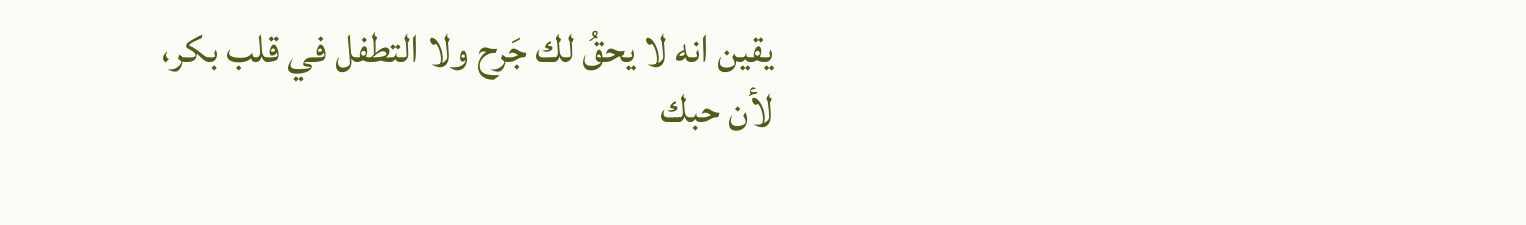يقين انه لا يحقُ لك جَرح ولا التطفل في قلب بكر،
لأن حبك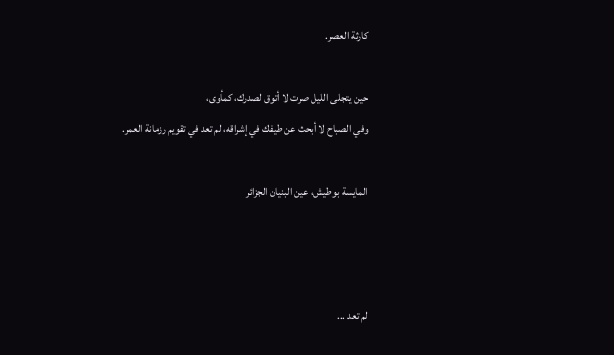كارثة العصر.

حين يتجلى الليل صرت لا أتوق لصدرك، كمأوى،
وفي الصباح لا أبحث عن طيفك في إشراقه، لم تعد في تقويم رزمانة العمر.

المايسة بوطيش، عين البنيان الجزائر



لم تعد ...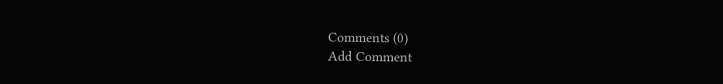Comments (0)
Add Comment